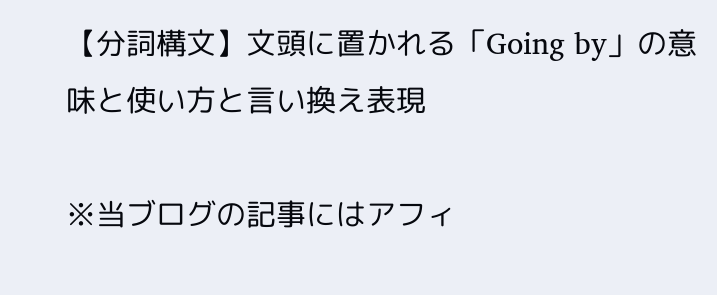【分詞構文】文頭に置かれる「Going by」の意味と使い方と言い換え表現

※当ブログの記事にはアフィ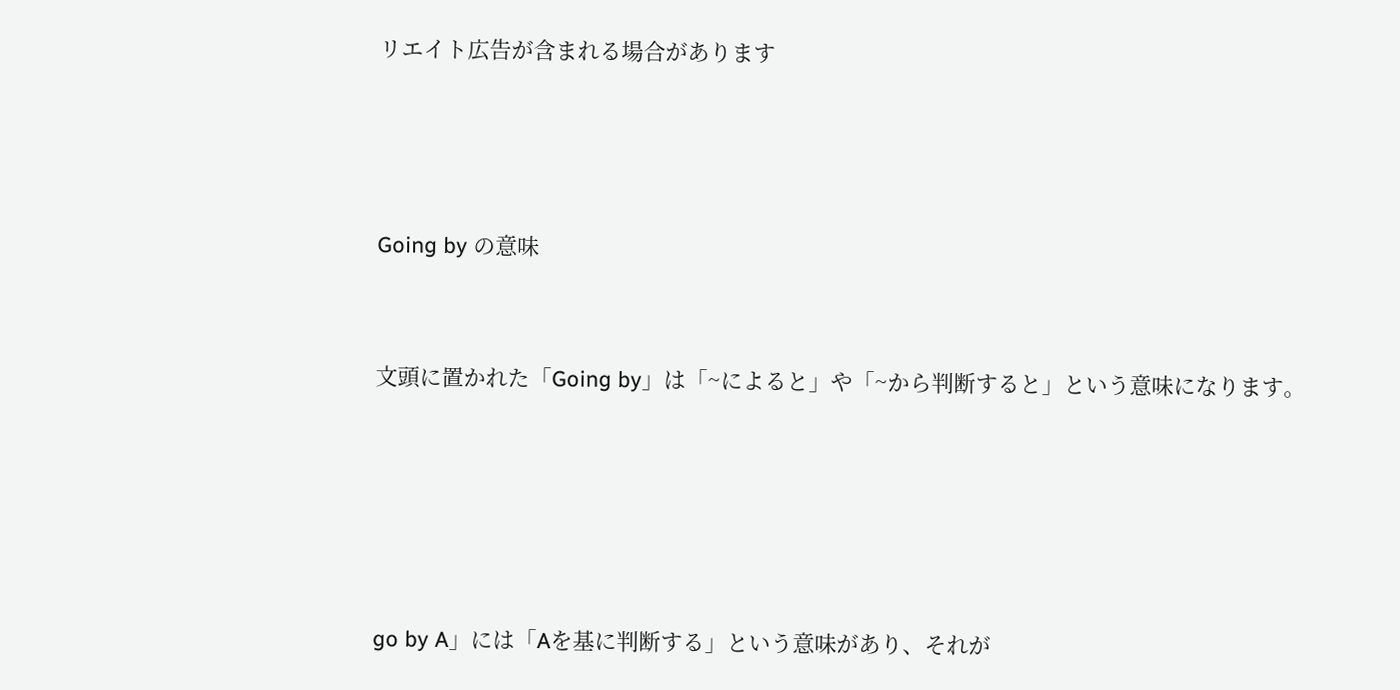リエイト広告が含まれる場合があります





Going by の意味



文頭に置かれた「Going by」は「~によると」や「~から判断すると」という意味になります。







go by A」には「Aを基に判断する」という意味があり、それが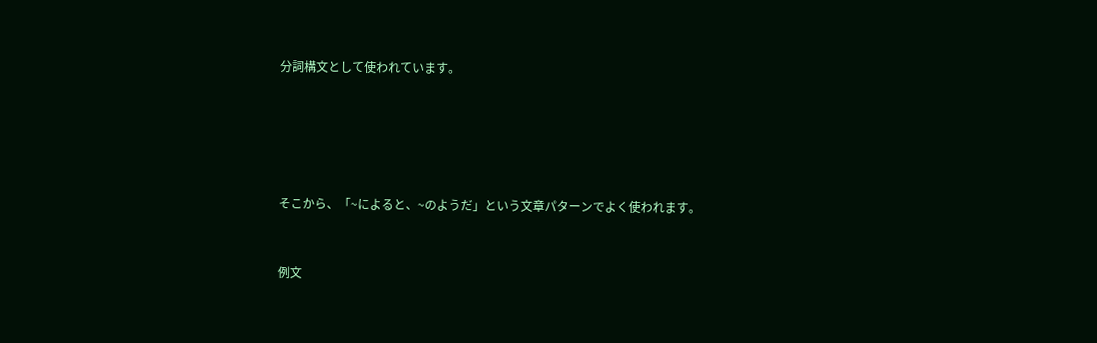分詞構文として使われています。







そこから、「~によると、~のようだ」という文章パターンでよく使われます。



例文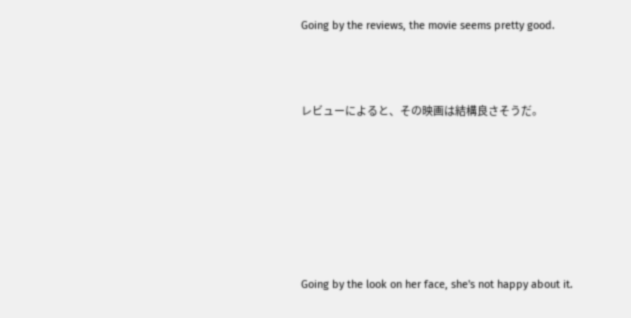Going by the reviews, the movie seems pretty good.



レビューによると、その映画は結構良さそうだ。







Going by the look on her face, she's not happy about it.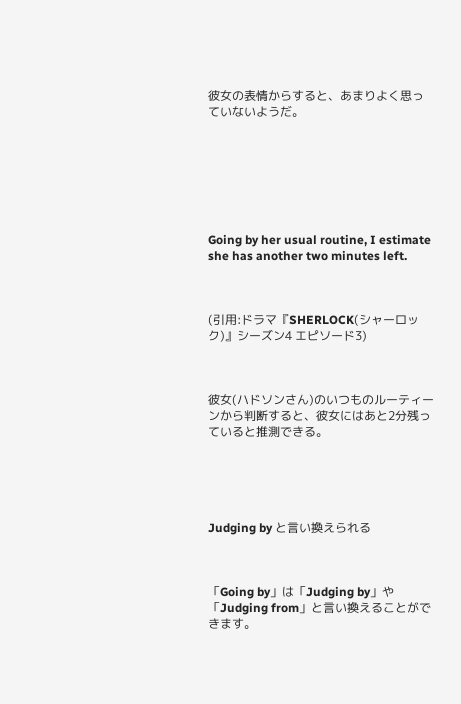彼女の表情からすると、あまりよく思っていないようだ。







Going by her usual routine, I estimate she has another two minutes left.



(引用:ドラマ『SHERLOCK(シャーロック)』シーズン4 エピソード3)



彼女(ハドソンさん)のいつものルーティーンから判断すると、彼女にはあと2分残っていると推測できる。





Judging by と言い換えられる



「Going by」は「Judging by」や「Judging from」と言い換えることができます。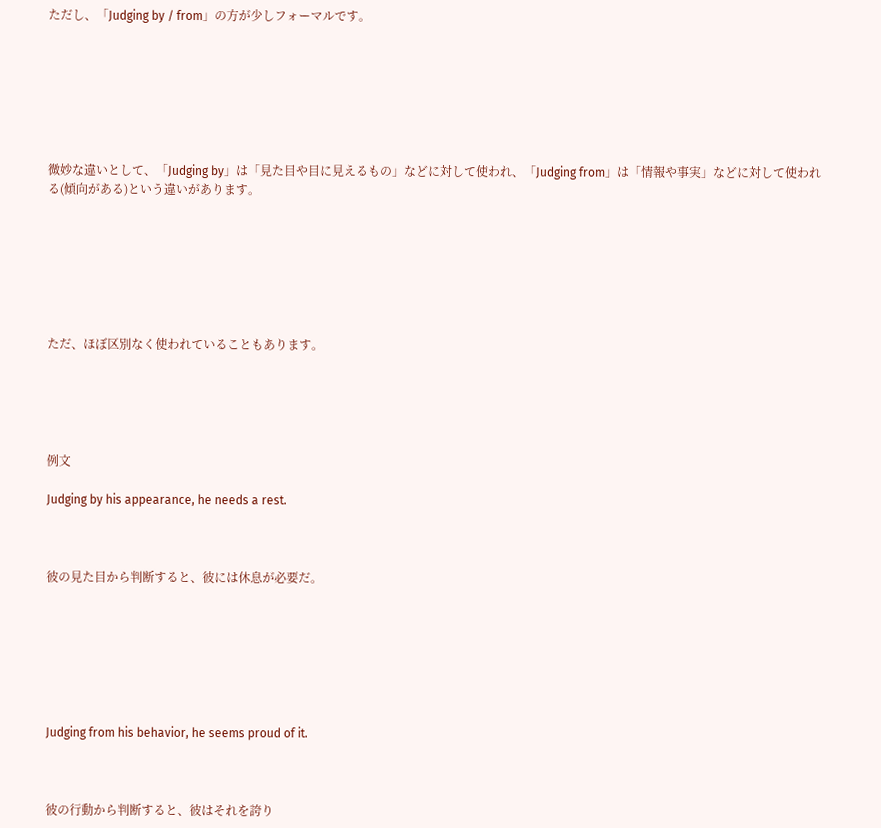ただし、「Judging by / from」の方が少しフォーマルです。







微妙な違いとして、「Judging by」は「見た目や目に見えるもの」などに対して使われ、「Judging from」は「情報や事実」などに対して使われる(傾向がある)という違いがあります。







ただ、ほぼ区別なく使われていることもあります。





例文

Judging by his appearance, he needs a rest.



彼の見た目から判断すると、彼には休息が必要だ。







Judging from his behavior, he seems proud of it.



彼の行動から判断すると、彼はそれを誇り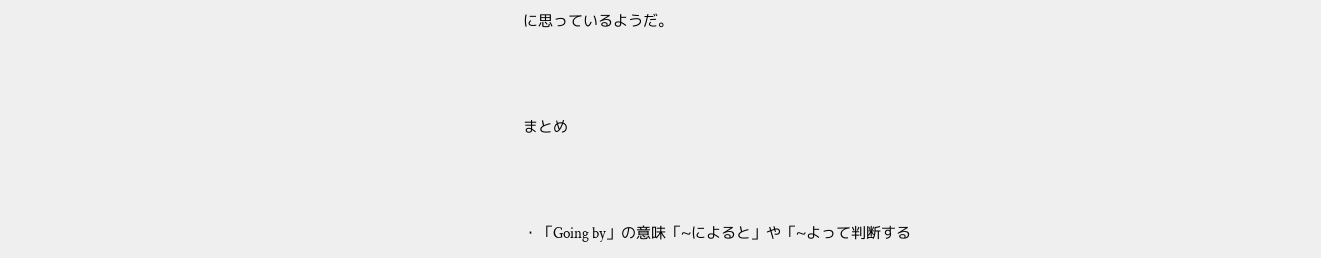に思っているようだ。



まとめ



・「Going by」の意味「~によると」や「~よって判断する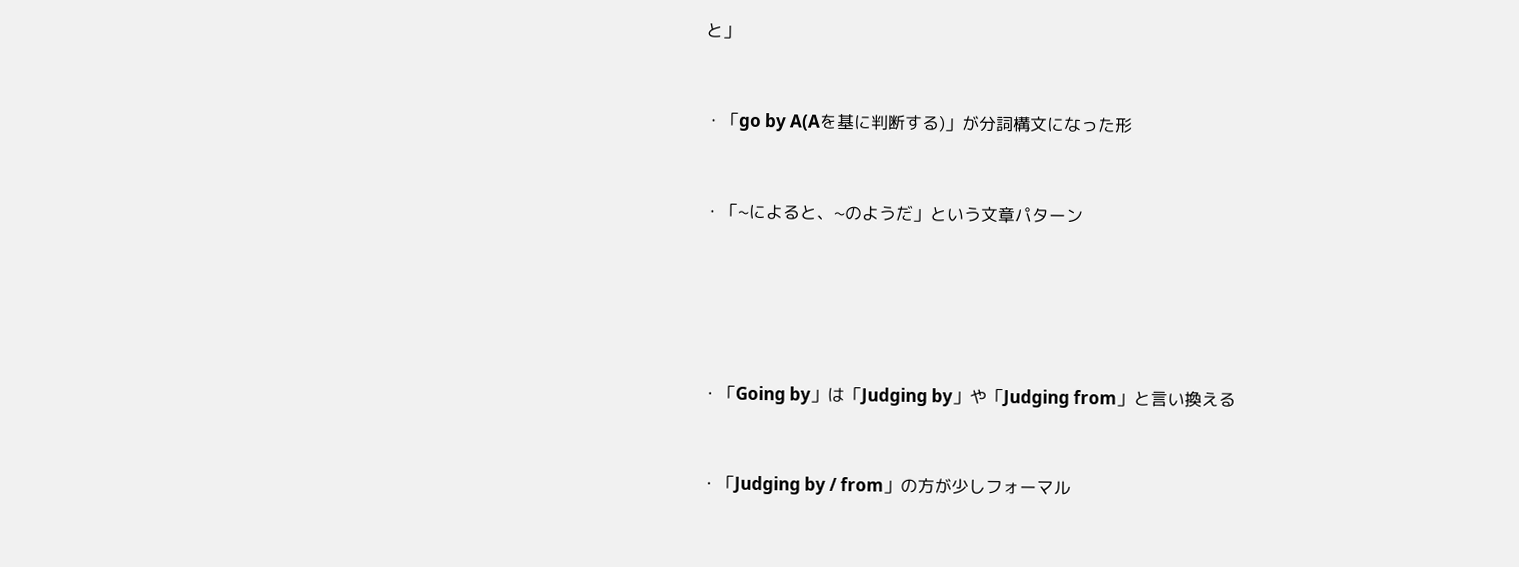と」



・「go by A(Aを基に判断する)」が分詞構文になった形



・「~によると、~のようだ」という文章パターン







・「Going by」は「Judging by」や「Judging from」と言い換える



・「Judging by / from」の方が少しフォーマル